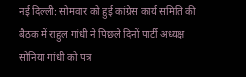नई दिल्ली: सोमवार को हुई कांग्रेस कार्य समिति की बैठक में राहुल गांधी ने पिछले दिनों पार्टी अध्यक्ष सोनिया गांधी को पत्र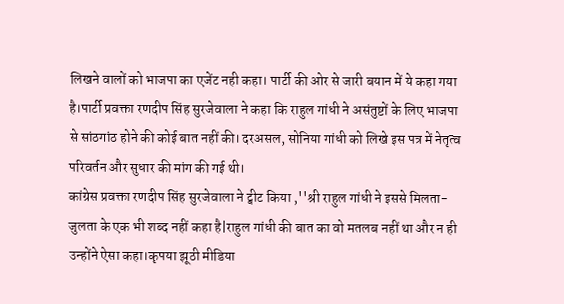लिखने वालों को भाजपा का एजेंट नही कहा। पार्टी की ओर से जारी बयान में ये कहा गया है।पार्टी प्रवक्ता रणदीप सिंह सुरजेवाला ने कहा कि राहुल गांधी ने असंतुष्टों के लिए भाजपा से सांठगांठ होने की कोई बात नहीं की। दरअसल, सोनिया गांधी को लिखे इस पत्र में नेतृत्व परिवर्तन और सुधार की मांग की गई थी।
कांग्रेस प्रवक्ता रणदीप सिंह सुरजेवाला ने ट्वीट किया ,''श्री राहुल गांधी ने इससे मिलता-जुलता के एक भी शब्द नहीं कहा है|राहुल गांधी की बात का वो मतलब नहीं था और न ही उन्होंने ऐसा कहा।कृपया झूठी मीडिया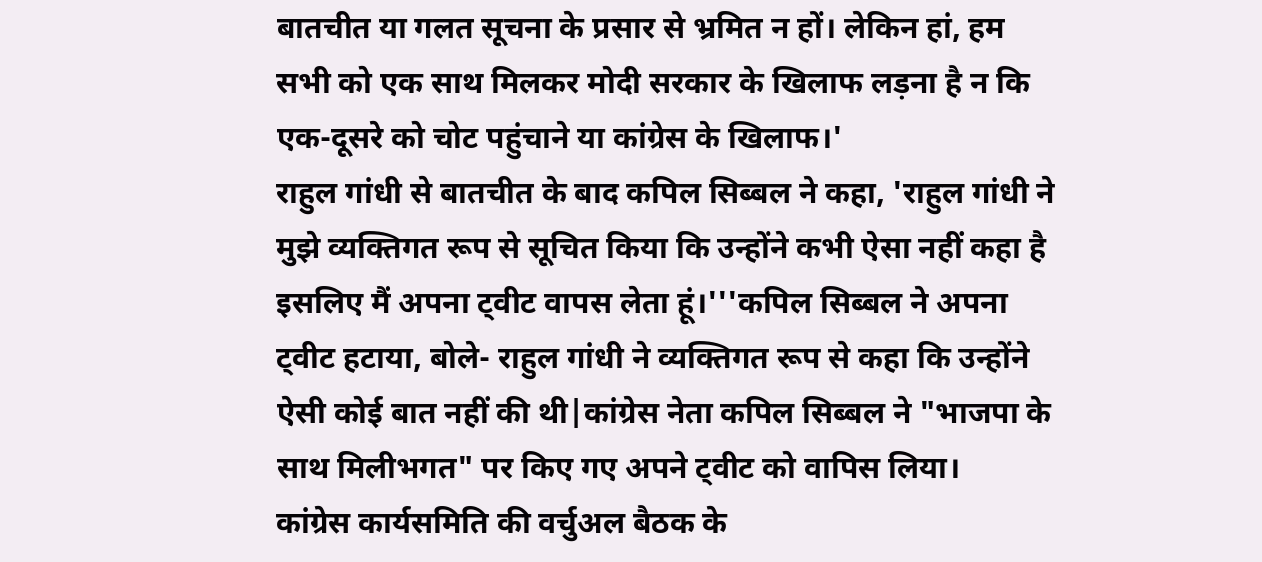बातचीत या गलत सूचना के प्रसार से भ्रमित न हों। लेकिन हां, हम सभी को एक साथ मिलकर मोदी सरकार के खिलाफ लड़ना है न कि एक-दूसरे को चोट पहुंचाने या कांग्रेस के खिलाफ।'
राहुल गांधी से बातचीत के बाद कपिल सिब्बल ने कहा, 'राहुल गांधी ने मुझे व्यक्तिगत रूप से सूचित किया कि उन्होंने कभी ऐसा नहीं कहा है इसलिए मैं अपना ट्वीट वापस लेता हूं।'''कपिल सिब्बल ने अपना ट्वीट हटाया, बोले- राहुल गांधी ने व्यक्तिगत रूप से कहा कि उन्होंने ऐसी कोई बात नहीं की थी|कांग्रेस नेता कपिल सिब्बल ने "भाजपा के साथ मिलीभगत" पर किए गए अपने ट्वीट को वापिस लिया।
कांग्रेस कार्यसमिति की वर्चुअल बैठक के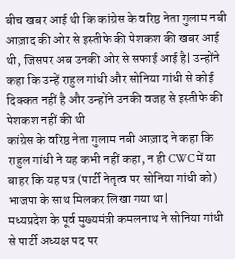बीच खबर आई थी कि कांग्रेस के वरिष्ठ नेता गुलाम नबी आज़ाद की ओर से इस्तीफे की पेशकश की खबर आई थी, जिसपर अब उनकी ओर से सफाई आई है| उन्होंने कहा कि उन्हें राहुल गांधी और सोनिया गांधी से कोई दिक्कत नहीं है और उन्होंने उनकी वजह से इस्तीफे की पेशकश नहीं की थी
कांग्रेस के वरिष्ठ नेता गुलाम नबी आज़ाद ने कहा कि राहुल गांधी ने यह कभी नहीं कहा, न ही CWC में या बाहर कि यह पत्र (पार्टी नेतृत्व पर सोनिया गांधी को) भाजपा के साथ मिलकर लिखा गया था|
मध्यप्रदेश के पूर्व मुख्यमंत्री कमलनाथ ने सोनिया गांधी से पार्टी अध्यक्ष पद पर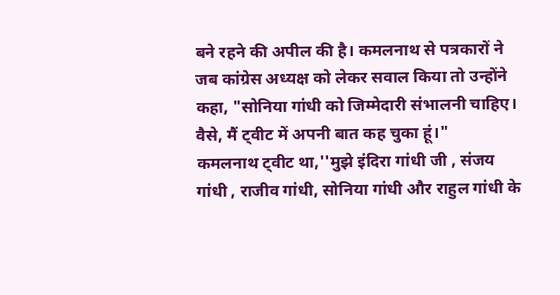बने रहने की अपील की है। कमलनाथ से पत्रकारों ने जब कांग्रेस अध्यक्ष को लेकर सवाल किया तो उन्होंने कहा, "सोनिया गांधी को जिम्मेदारी संभालनी चाहिए। वैसे, मैं ट्वीट में अपनी बात कह चुका हूं।"
कमलनाथ ट्वीट था,''मुझे इंदिरा गांधी जी , संजय गांधी , राजीव गांधी, सोनिया गांधी और राहुल गांधी के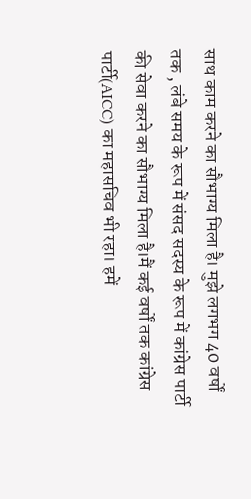साथ काम करने का सौभाग्य मिला है। मुझे लगभग 40 वर्षों तक , लंबे समय के रूप में संसद सदस्य के रूप में कांग्रेस पार्टी की सेवा करने का सौभाग्य मिला है।मैं कई वर्षों तक कांग्रेस पार्टी(AICC) का महासचिव भी रहा। हमें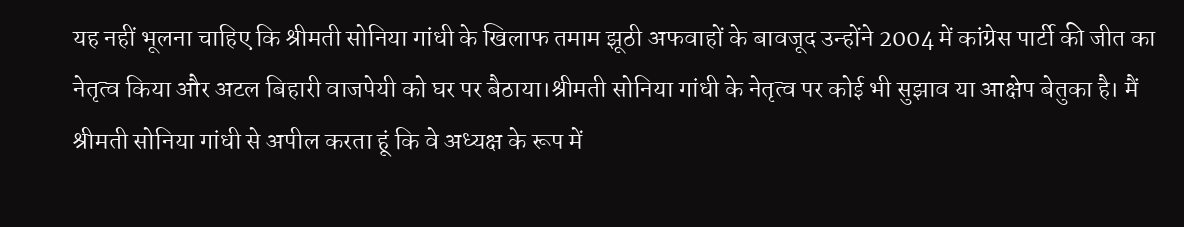यह नहीं भूलना चाहिए कि श्रीमती सोनिया गांधी के खिलाफ तमाम झूठी अफवाहों के बावजूद उन्होंने 2004 में कांग्रेस पार्टी की जीत का नेतृत्व किया और अटल बिहारी वाजपेयी को घर पर बैठाया।श्रीमती सोनिया गांधी के नेतृत्व पर कोई भी सुझाव या आक्षेप बेतुका है। मैं श्रीमती सोनिया गांधी से अपील करता हूं कि वे अध्यक्ष के रूप में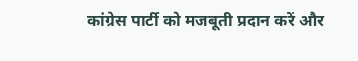कांग्रेस पार्टी को मजबूती प्रदान करें और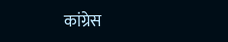कांग्रेस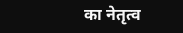का नेतृत्व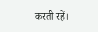करती रहें।